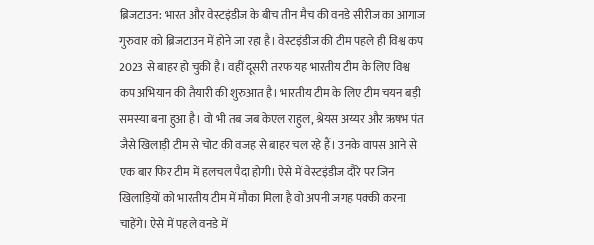ब्रिजटाउन: भारत और वेस्टइंडीज के बीच तीन मैच की वनडे सीरीज का आगाज गुरुवार को ब्रिजटाउन में होने जा रहा है। वेस्टइंडीज की टीम पहले ही विश्व कप 2023 से बाहर हो चुकी है। वहीं दूसरी तरफ यह भारतीय टीम के लिए विश्व कप अभियान की तैयारी की शुरुआत है। भारतीय टीम के लिए टीम चयन बड़ी समस्या बना हुआ है। वो भी तब जब केएल राहुल, श्रेयस अय्यर और ऋषभ पंत जैसे खिलाड़ी टीम से चोट की वजह से बाहर चल रहे हैं। उनके वापस आने से एक बार फिर टीम में हलचल पैदा होगी। ऐसे में वेस्टइंडीज दौरे पर जिन खिलाड़ियों को भारतीय टीम में मौका मिला है वो अपनी जगह पक्की करना चाहेंगे। ऐसे में पहले वनडे में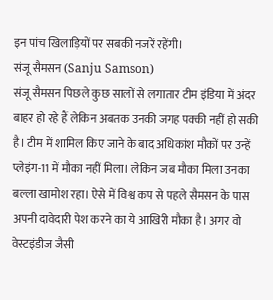इन पांच खिलाड़ियों पर सबकी नजरें रहेंगी।
संजू सैमसन (Sanju Samson)
संजू सैमसन पिछले कुछ सालों से लगातार टीम इंडिया में अंदर बाहर हो रहे हैं लेकिन अबतक उनकी जगह पक्की नहीं हो सकी है। टीम में शामिल किए जाने के बाद अधिकांश मौकों पर उन्हें प्लेइंग-11 में मौका नहीं मिला। लेकिन जब मौका मिला उनका बल्ला खामोश रहा। ऐसे में विश्व कप से पहले सैमसन के पास अपनी दावेदारी पेश करने का ये आखिरी मौका है। अगर वो वेस्टइंडीज जैसी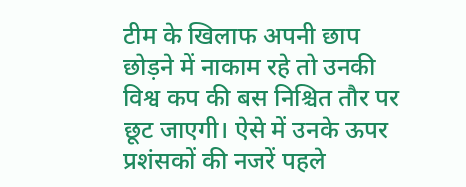टीम के खिलाफ अपनी छाप छोड़ने में नाकाम रहे तो उनकी विश्व कप की बस निश्चित तौर पर छूट जाएगी। ऐसे में उनके ऊपर प्रशंसकों की नजरें पहले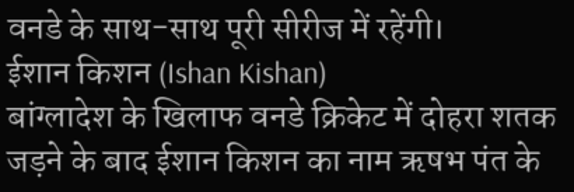वनडे के साथ-साथ पूरी सीरीज में रहेंगी।
ईशान किशन (Ishan Kishan)
बांग्लादेश के खिलाफ वनडे क्रिकेट में दोहरा शतक जड़ने के बाद ईशान किशन का नाम ऋषभ पंत के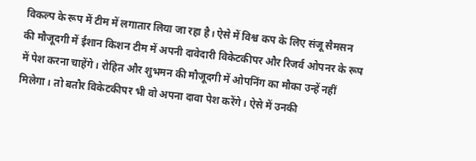विकल्प के रूप में टीम में लगातार लिया जा रहा है। ऐसे में विश्व कप के लिए संजू सैमसन की मौजूदगी में ईशान किशन टीम में अपनी दावेदारी विकेटकीपर और रिजर्व ओपनर के रूप में पेश करना चाहेंगे। रोहित और शुभमन की मौजूदगी में ओपनिंग का मौका उन्हें नहीं मिलेगा। तो बतौर विकेटकीपर भी वो अपना दावा पेश करेंगे। ऐसे में उनकी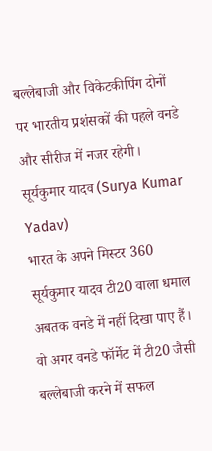बल्लेबाजी और विकेटकीपिंग दोनों पर भारतीय प्रशंसकों की पहले वनडे और सीरीज में नजर रहेगी।
सूर्यकुमार यादव (Surya Kumar Yadav)
भारत के अपने मिस्टर 360 सूर्यकुमार यादव टी20 वाला धमाल अबतक वनडे में नहीं दिखा पाए हैं। वो अगर वनडे फॉर्मेट में टी20 जैसी बल्लेबाजी करने में सफल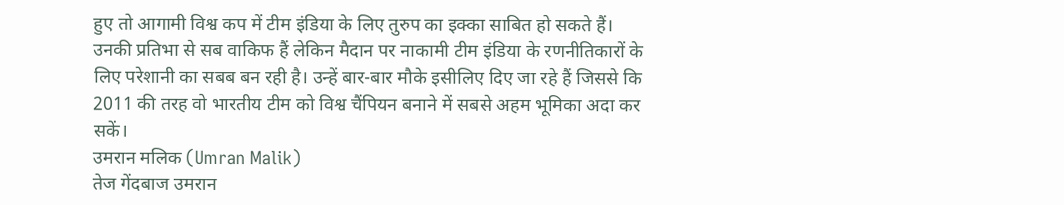हुए तो आगामी विश्व कप में टीम इंडिया के लिए तुरुप का इक्का साबित हो सकते हैं। उनकी प्रतिभा से सब वाकिफ हैं लेकिन मैदान पर नाकामी टीम इंडिया के रणनीतिकारों के लिए परेशानी का सबब बन रही है। उन्हें बार-बार मौके इसीलिए दिए जा रहे हैं जिससे कि 2011 की तरह वो भारतीय टीम को विश्व चैंपियन बनाने में सबसे अहम भूमिका अदा कर सकें।
उमरान मलिक (Umran Malik)
तेज गेंदबाज उमरान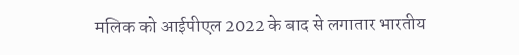मलिक को आईपीएल 2022 के बाद से लगातार भारतीय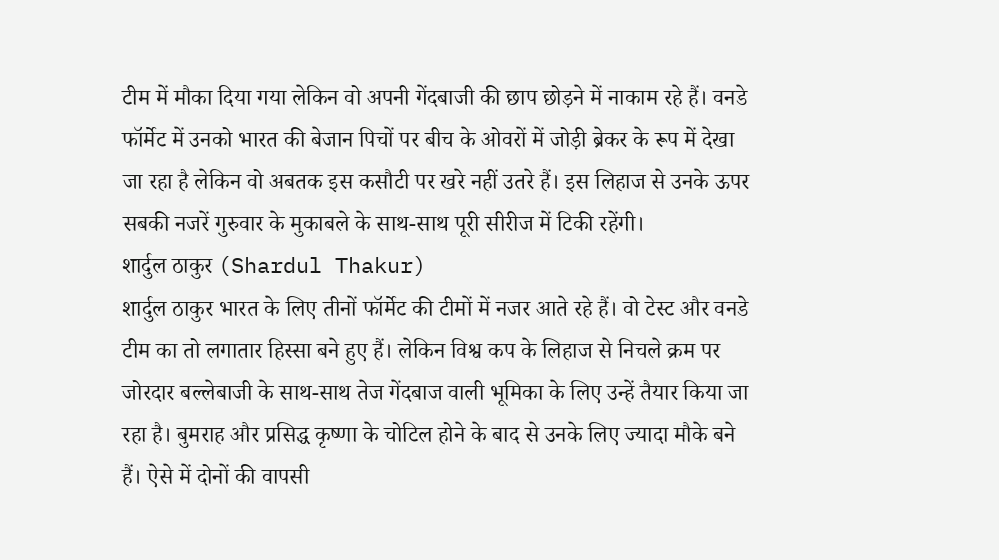टीम में मौका दिया गया लेकिन वो अपनी गेंदबाजी की छाप छोड़ने में नाकाम रहे हैं। वनडे फॉर्मेट में उनको भारत की बेजान पिचों पर बीच के ओवरों में जोड़ी ब्रेकर के रूप में देखा जा रहा है लेकिन वो अबतक इस कसौटी पर खरे नहीं उतरे हैं। इस लिहाज से उनके ऊपर सबकी नजरें गुरुवार के मुकाबले के साथ-साथ पूरी सीरीज में टिकी रहेंगी।
शार्दुल ठाकुर (Shardul Thakur)
शार्दुल ठाकुर भारत के लिए तीनों फॉर्मेट की टीमों में नजर आते रहे हैं। वो टेस्ट और वनडे टीम का तो लगातार हिस्सा बने हुए हैं। लेकिन विश्व कप के लिहाज से निचले क्रम पर जोरदार बल्लेबाजी के साथ-साथ तेज गेंदबाज वाली भूमिका के लिए उन्हें तैयार किया जा रहा है। बुमराह और प्रसिद्ध कृष्णा के चोटिल होने के बाद से उनके लिए ज्यादा मौके बने हैं। ऐसे में दोनों की वापसी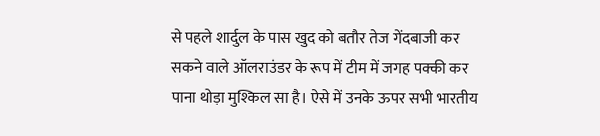से पहले शार्दुल के पास खुद को बतौर तेज गेंदबाजी कर सकने वाले ऑलराउंडर के रूप में टीम में जगह पक्की कर पाना थोड़ा मुश्किल सा है। ऐसे में उनके ऊपर सभी भारतीय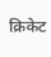क्रिकेट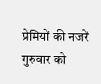प्रेमियों की नजरें गुरुवार को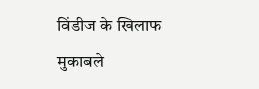विंडीज के खिलाफ मुकाबले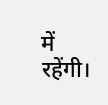में रहेंगी।